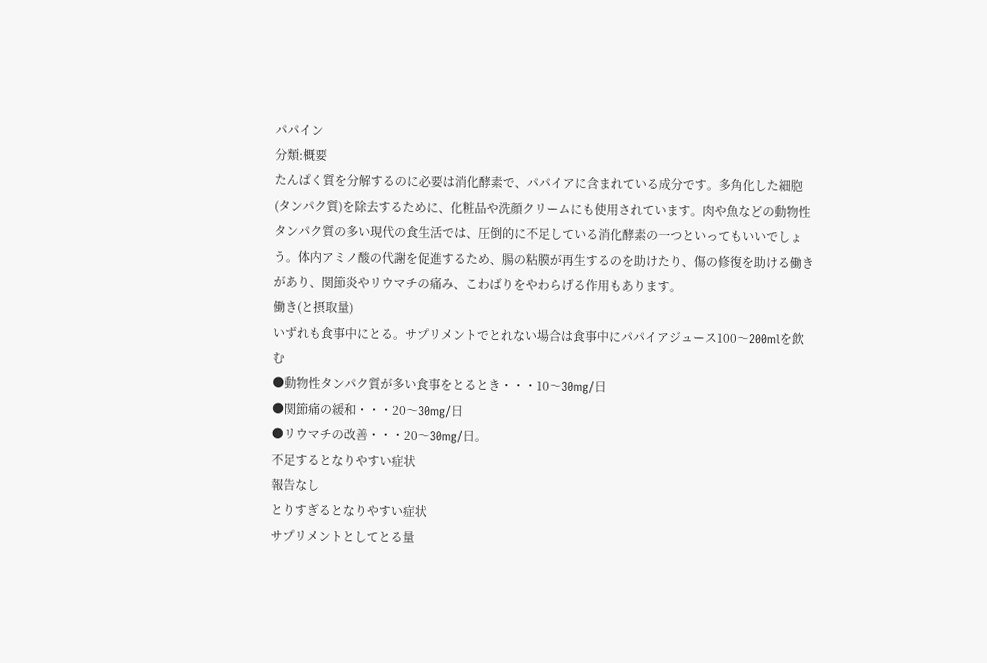パパイン
分類:概要
たんぱく質を分解するのに必要は消化酵素で、パパイアに含まれている成分です。多角化した細胞(タンパク質)を除去するために、化粧品や洗顔クリームにも使用されています。肉や魚などの動物性タンパク質の多い現代の食生活では、圧倒的に不足している消化酵素の一つといってもいいでしょう。体内アミノ酸の代謝を促進するため、腸の粘膜が再生するのを助けたり、傷の修復を助ける働きがあり、関節炎やリウマチの痛み、こわばりをやわらげる作用もあります。
働き(と摂取量)
いずれも食事中にとる。サプリメントでとれない場合は食事中にパパイアジュース100〜200mlを飲む
●動物性タンパク質が多い食事をとるとき・・・10〜30mg/日
●関節痛の緩和・・・20〜30mg/日
●リウマチの改善・・・20〜30mg/日。
不足するとなりやすい症状
報告なし
とりすぎるとなりやすい症状
サプリメントとしてとる量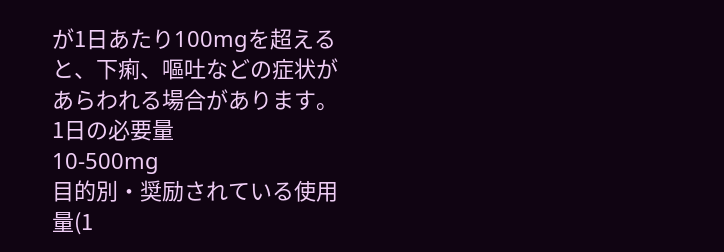が1日あたり100mgを超えると、下痢、嘔吐などの症状があらわれる場合があります。
1日の必要量
10-500mg
目的別・奨励されている使用量(1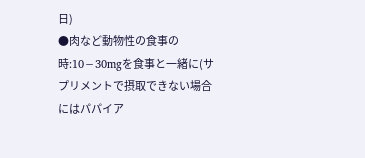日)
●肉など動物性の食事の時:10−30mgを食事と一緒に(サプリメントで摂取できない場合にはパパイア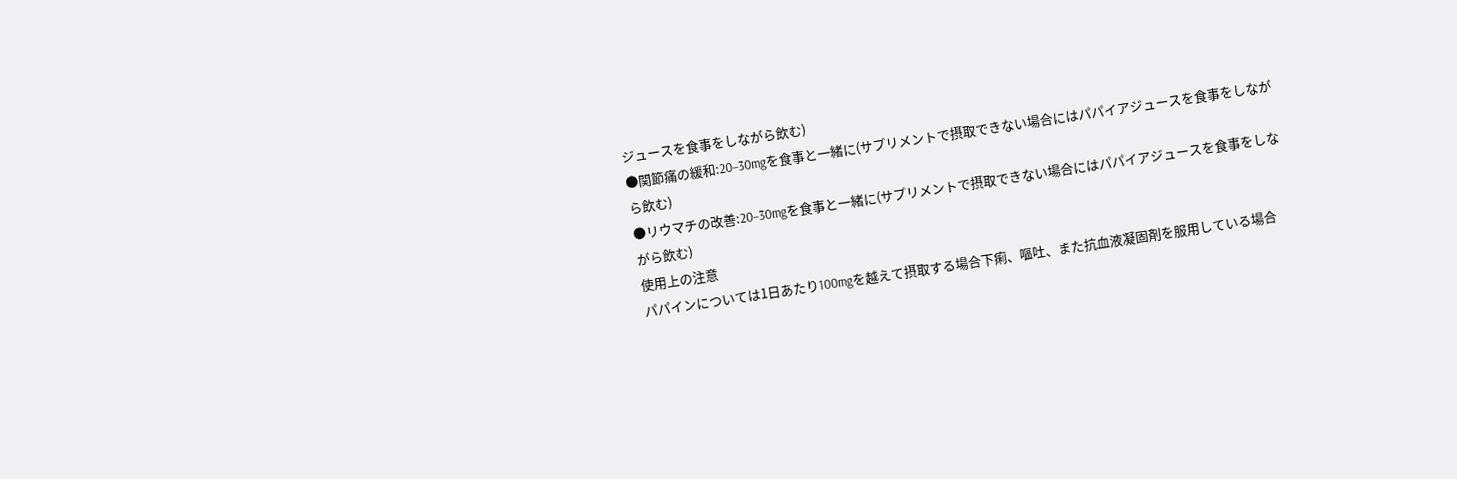ジュースを食事をしながら飲む)
●関節痛の緩和:20−30mgを食事と一緒に(サプリメントで摂取できない場合にはパパイアジュースを食事をしながら飲む)
●リウマチの改善:20−30mgを食事と一緒に(サプリメントで摂取できない場合にはパパイアジュースを食事をしながら飲む)
使用上の注意
パパインについては1日あたり100mgを越えて摂取する場合下痢、嘔吐、また抗血液凝固剤を服用している場合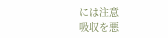には注意
吸収を悪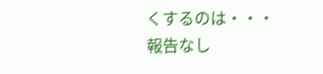くするのは・・・
報告なし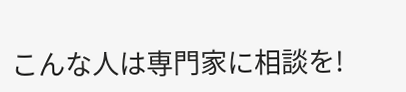こんな人は専門家に相談を!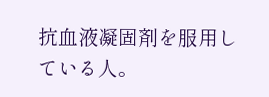抗血液凝固剤を服用している人。